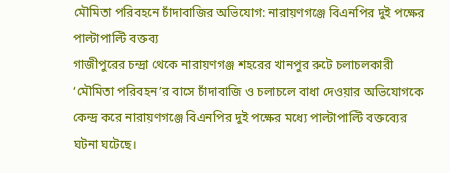মৌমিতা পরিবহনে চাঁদাবাজির অভিযোগ: নারায়ণগঞ্জে বিএনপির দুই পক্ষের পাল্টাপাল্টি বক্তব্য
গাজীপুরের চন্দ্রা থেকে নারায়ণগঞ্জ শহরের খানপুর রুটে চলাচলকারী ‘মৌমিতা পরিবহন’র বাসে চাঁদাবাজি ও চলাচলে বাধা দেওয়ার অভিযোগকে কেন্দ্র করে নারায়ণগঞ্জে বিএনপির দুই পক্ষের মধ্যে পাল্টাপাল্টি বক্তব্যের ঘটনা ঘটেছে।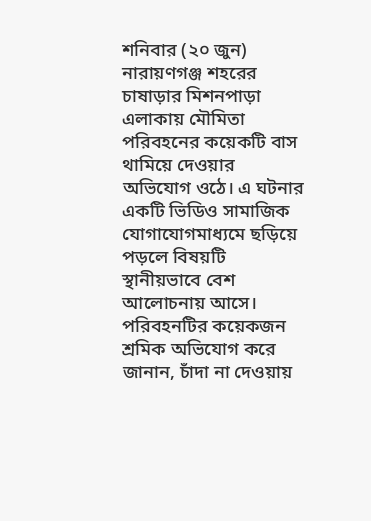শনিবার (২০ জুন) নারায়ণগঞ্জ শহরের চাষাড়ার মিশনপাড়া এলাকায় মৌমিতা পরিবহনের কয়েকটি বাস থামিয়ে দেওয়ার অভিযোগ ওঠে। এ ঘটনার একটি ভিডিও সামাজিক যোগাযোগমাধ্যমে ছড়িয়ে পড়লে বিষয়টি স্থানীয়ভাবে বেশ আলোচনায় আসে।
পরিবহনটির কয়েকজন শ্রমিক অভিযোগ করে জানান, চাঁদা না দেওয়ায়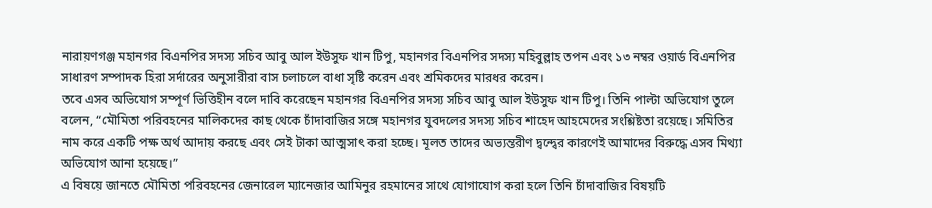নারায়ণগঞ্জ মহানগর বিএনপির সদস্য সচিব আবু আল ইউসুফ খান টিপু, মহানগর বিএনপির সদস্য মহিবুল্লাহ তপন এবং ১৩ নম্বর ওয়ার্ড বিএনপির সাধারণ সম্পাদক হিরা সর্দারের অনুসারীরা বাস চলাচলে বাধা সৃষ্টি করেন এবং শ্রমিকদের মারধর করেন।
তবে এসব অভিযোগ সম্পূর্ণ ভিত্তিহীন বলে দাবি করেছেন মহানগর বিএনপির সদস্য সচিব আবু আল ইউসুফ খান টিপু। তিনি পাল্টা অভিযোগ তুলে বলেন, “মৌমিতা পরিবহনের মালিকদের কাছ থেকে চাঁদাবাজির সঙ্গে মহানগর যুবদলের সদস্য সচিব শাহেদ আহমেদের সংশ্লিষ্টতা রয়েছে। সমিতির নাম করে একটি পক্ষ অর্থ আদায় করছে এবং সেই টাকা আত্মসাৎ করা হচ্ছে। মূলত তাদের অভ্যন্তরীণ দ্বন্দ্বের কারণেই আমাদের বিরুদ্ধে এসব মিথ্যা অভিযোগ আনা হয়েছে।”
এ বিষয়ে জানতে মৌমিতা পরিবহনের জেনারেল ম্যানেজার আমিনুর রহমানের সাথে যোগাযোগ করা হলে তিনি চাঁদাবাজির বিষয়টি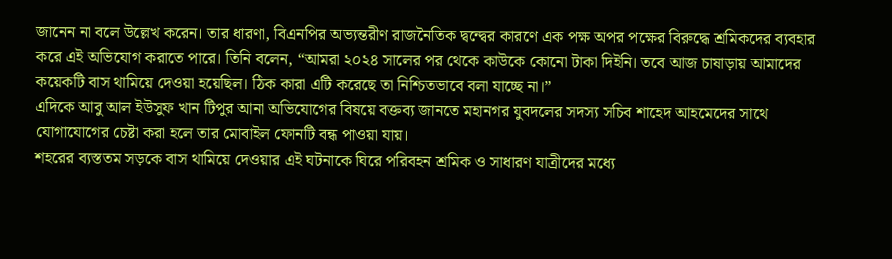জানেন না বলে উল্লেখ করেন। তার ধারণা, বিএনপির অভ্যন্তরীণ রাজনৈতিক দ্বন্দ্বের কারণে এক পক্ষ অপর পক্ষের বিরুদ্ধে শ্রমিকদের ব্যবহার করে এই অভিযোগ করাতে পারে। তিনি বলেন, “আমরা ২০২৪ সালের পর থেকে কাউকে কোনো টাকা দিইনি। তবে আজ চাষাড়ায় আমাদের কয়েকটি বাস থামিয়ে দেওয়া হয়েছিল। ঠিক কারা এটি করেছে তা নিশ্চিতভাবে বলা যাচ্ছে না।”
এদিকে আবু আল ইউসুফ খান টিপুর আনা অভিযোগের বিষয়ে বক্তব্য জানতে মহানগর যুবদলের সদস্য সচিব শাহেদ আহমেদের সাথে যোগাযোগের চেষ্টা করা হলে তার মোবাইল ফোনটি বন্ধ পাওয়া যায়।
শহরের ব্যস্ততম সড়কে বাস থামিয়ে দেওয়ার এই ঘটনাকে ঘিরে পরিবহন শ্রমিক ও সাধারণ যাত্রীদের মধ্যে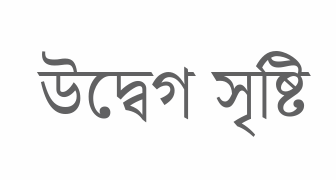উদ্বেগ সৃষ্টি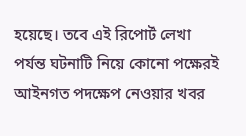হয়েছে। তবে এই রিপোর্ট লেখা পর্যন্ত ঘটনাটি নিয়ে কোনো পক্ষেরই আইনগত পদক্ষেপ নেওয়ার খবর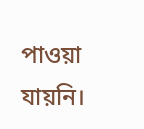পাওয়া যায়নি।